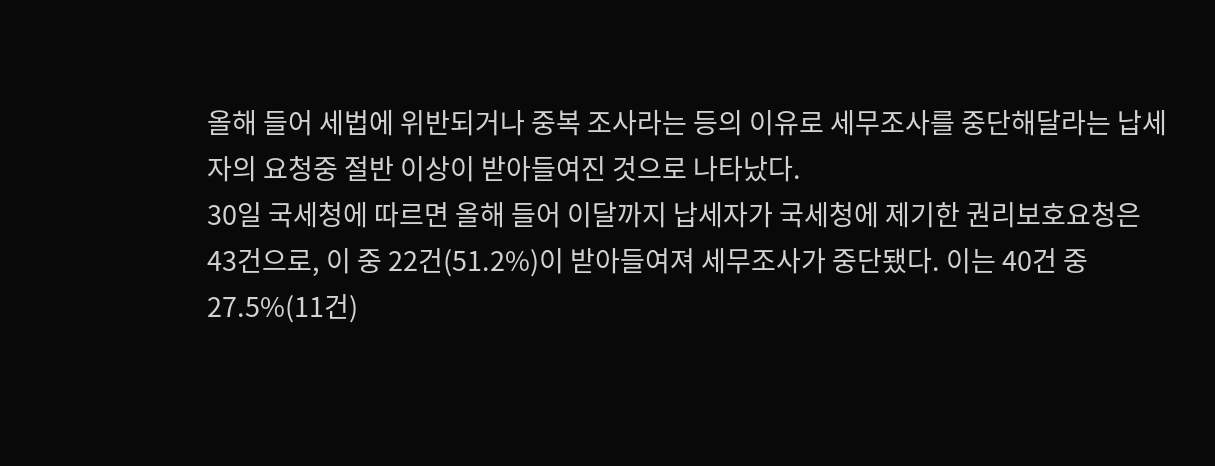올해 들어 세법에 위반되거나 중복 조사라는 등의 이유로 세무조사를 중단해달라는 납세자의 요청중 절반 이상이 받아들여진 것으로 나타났다.
30일 국세청에 따르면 올해 들어 이달까지 납세자가 국세청에 제기한 권리보호요청은 43건으로, 이 중 22건(51.2%)이 받아들여져 세무조사가 중단됐다. 이는 40건 중 27.5%(11건)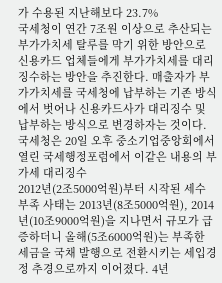가 수용된 지난해보다 23.7%
국세청이 연간 7조원 이상으로 추산되는 부가가치세 탈루를 막기 위한 방안으로 신용카드 업체들에게 부가가치세를 대리 징수하는 방안을 추진한다. 매출자가 부가가치세를 국세청에 납부하는 기존 방식에서 벗어나 신용카드사가 대리징수 및 납부하는 방식으로 변경하자는 것이다.
국세청은 20일 오후 중소기업중앙회에서 열린 국세행정포럼에서 이같은 내용의 부가세 대리징수
2012년(2조5000억원)부터 시작된 세수 부족 사태는 2013년(8조5000억원), 2014년(10조9000억원)을 지나면서 규모가 급증하더니 올해(5조6000억원)는 부족한 세금을 국채 발행으로 전환시키는 세입경정 추경으로까지 이어졌다. 4년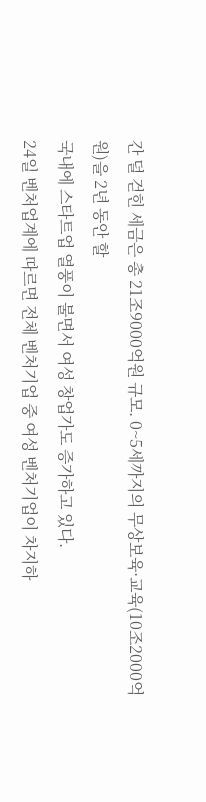간 덜 걷힌 세금은 총 21조9000억원 규모. 0~5세까지의 무상보육·교육(10조2000억원)을 2년 동안 할
국내에 스타트업 열풍이 불면서 여성 창업가도 증가하고 있다.
24일 벤처업계에 따르면 전체 벤처기업 중 여성 벤처기업이 차지하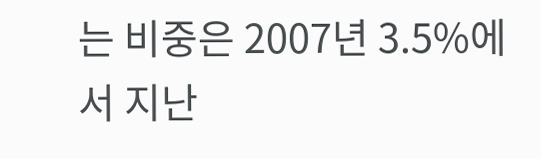는 비중은 2007년 3.5%에서 지난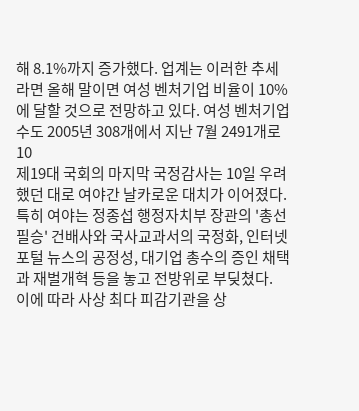해 8.1%까지 증가했다. 업계는 이러한 추세라면 올해 말이면 여성 벤처기업 비율이 10%에 달할 것으로 전망하고 있다. 여성 벤처기업 수도 2005년 308개에서 지난 7월 2491개로 10
제19대 국회의 마지막 국정감사는 10일 우려했던 대로 여야간 날카로운 대치가 이어졌다.
특히 여야는 정종섭 행정자치부 장관의 '총선 필승' 건배사와 국사교과서의 국정화, 인터넷 포털 뉴스의 공정성, 대기업 총수의 증인 채택과 재벌개혁 등을 놓고 전방위로 부딪쳤다.
이에 따라 사상 최다 피감기관을 상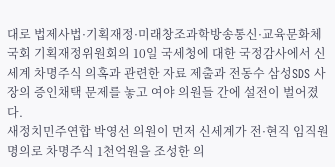대로 법제사법·기획재정·미래창조과학방송통신·교육문화체
국회 기획재정위원회의 10일 국세청에 대한 국정감사에서 신세계 차명주식 의혹과 관련한 자료 제출과 전동수 삼성SDS 사장의 증인채택 문제를 놓고 여야 의원들 간에 설전이 벌어졌다.
새정치민주연합 박영선 의원이 먼저 신세계가 전·현직 임직원 명의로 차명주식 1천억원을 조성한 의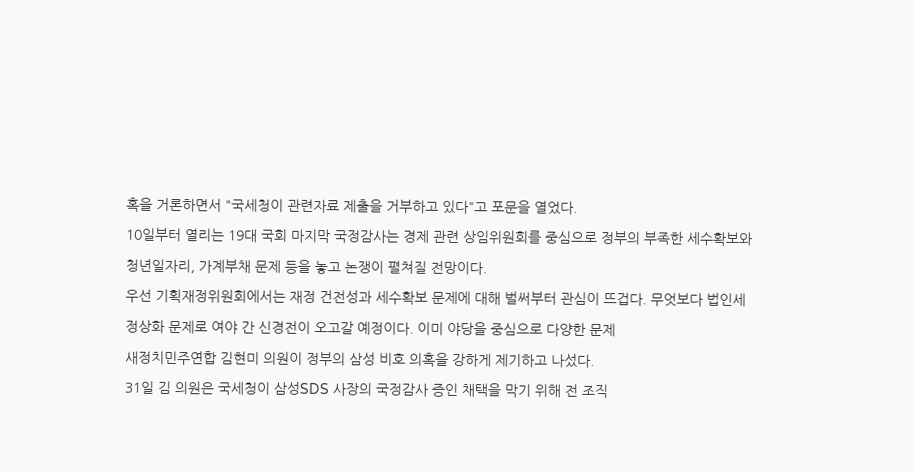혹을 거론하면서 "국세청이 관련자료 제출을 거부하고 있다"고 포문을 열었다.
10일부터 열리는 19대 국회 마지막 국정감사는 경제 관련 상임위원회를 중심으로 정부의 부족한 세수확보와 청년일자리, 가계부채 문제 등을 놓고 논쟁이 펼쳐질 전망이다.
우선 기획재정위원회에서는 재정 건전성과 세수확보 문제에 대해 벌써부터 관심이 뜨겁다. 무엇보다 법인세 정상화 문제로 여야 간 신경전이 오고갈 예정이다. 이미 야당을 중심으로 다양한 문제
새정치민주연합 김현미 의원이 정부의 삼성 비호 의혹을 강하게 제기하고 나섰다.
31일 김 의원은 국세청이 삼성SDS 사장의 국정감사 증인 채택을 막기 위해 전 조직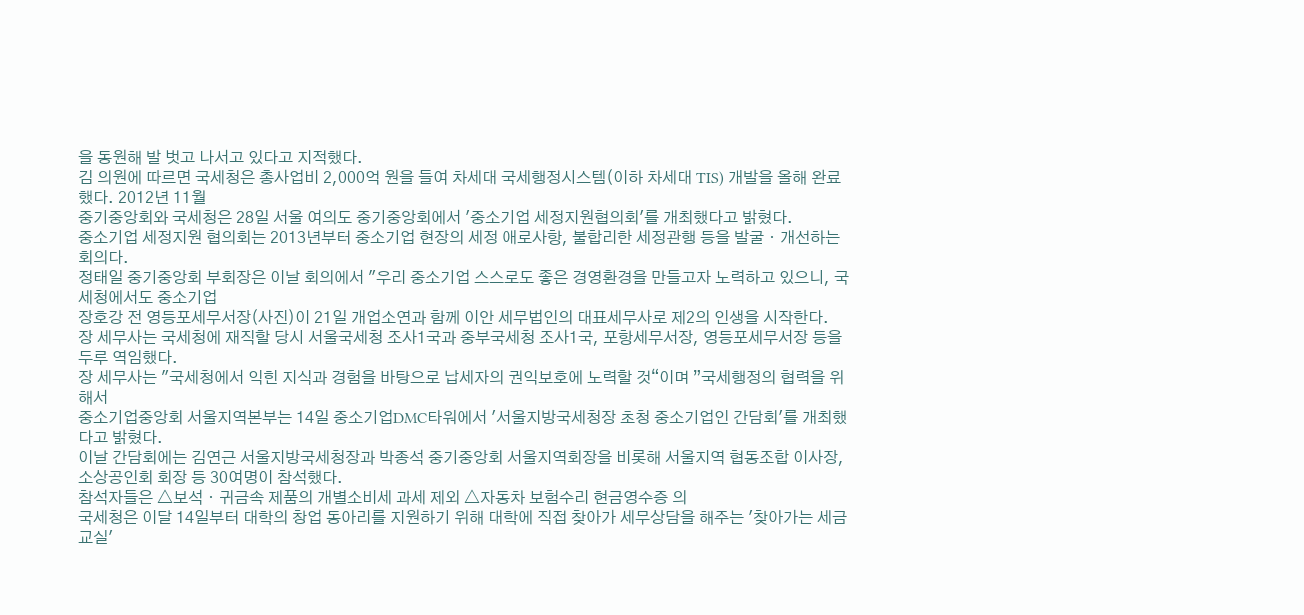을 동원해 발 벗고 나서고 있다고 지적했다.
김 의원에 따르면 국세청은 총사업비 2,000억 원을 들여 차세대 국세행정시스템(이하 차세대 TIS) 개발을 올해 완료했다. 2012년 11월
중기중앙회와 국세청은 28일 서울 여의도 중기중앙회에서 '중소기업 세정지원협의회'를 개최했다고 밝혔다.
중소기업 세정지원 협의회는 2013년부터 중소기업 현장의 세정 애로사항, 불합리한 세정관행 등을 발굴ㆍ개선하는 회의다.
정태일 중기중앙회 부회장은 이날 회의에서 "우리 중소기업 스스로도 좋은 경영환경을 만들고자 노력하고 있으니, 국세청에서도 중소기업
장호강 전 영등포세무서장(사진)이 21일 개업소연과 함께 이안 세무법인의 대표세무사로 제2의 인생을 시작한다.
장 세무사는 국세청에 재직할 당시 서울국세청 조사1국과 중부국세청 조사1국, 포항세무서장, 영등포세무서장 등을 두루 역임했다.
장 세무사는 "국세청에서 익힌 지식과 경험을 바탕으로 납세자의 권익보호에 노력할 것“이며 ”국세행정의 협력을 위해서
중소기업중앙회 서울지역본부는 14일 중소기업DMC타워에서 '서울지방국세청장 초청 중소기업인 간담회'를 개최했다고 밝혔다.
이날 간담회에는 김연근 서울지방국세청장과 박종석 중기중앙회 서울지역회장을 비롯해 서울지역 협동조합 이사장, 소상공인회 회장 등 30여명이 참석했다.
참석자들은 △보석ㆍ귀금속 제품의 개별소비세 과세 제외 △자동차 보험수리 현금영수증 의
국세청은 이달 14일부터 대학의 창업 동아리를 지원하기 위해 대학에 직접 찾아가 세무상담을 해주는 '찾아가는 세금교실'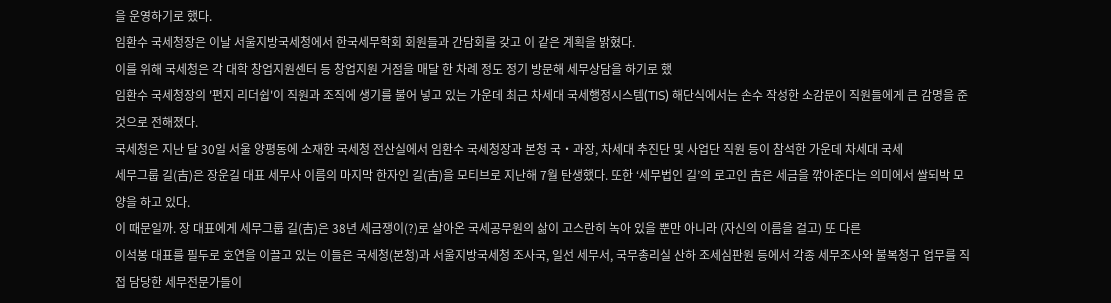을 운영하기로 했다.
임환수 국세청장은 이날 서울지방국세청에서 한국세무학회 회원들과 간담회를 갖고 이 같은 계획을 밝혔다.
이를 위해 국세청은 각 대학 창업지원센터 등 창업지원 거점을 매달 한 차례 정도 정기 방문해 세무상담을 하기로 했
임환수 국세청장의 '편지 리더쉽'이 직원과 조직에 생기를 불어 넣고 있는 가운데 최근 차세대 국세행정시스템(TIS) 해단식에서는 손수 작성한 소감문이 직원들에게 큰 감명을 준 것으로 전해졌다.
국세청은 지난 달 30일 서울 양평동에 소재한 국세청 전산실에서 임환수 국세청장과 본청 국‧과장, 차세대 추진단 및 사업단 직원 등이 참석한 가운데 차세대 국세
세무그룹 길(吉)은 장운길 대표 세무사 이름의 마지막 한자인 길(吉)을 모티브로 지난해 7월 탄생했다. 또한 ‘세무법인 길’의 로고인 吉은 세금을 깎아준다는 의미에서 쌀되박 모양을 하고 있다.
이 때문일까. 장 대표에게 세무그룹 길(吉)은 38년 세금쟁이(?)로 살아온 국세공무원의 삶이 고스란히 녹아 있을 뿐만 아니라 (자신의 이름을 걸고) 또 다른
이석봉 대표를 필두로 호연을 이끌고 있는 이들은 국세청(본청)과 서울지방국세청 조사국, 일선 세무서, 국무총리실 산하 조세심판원 등에서 각종 세무조사와 불복청구 업무를 직접 담당한 세무전문가들이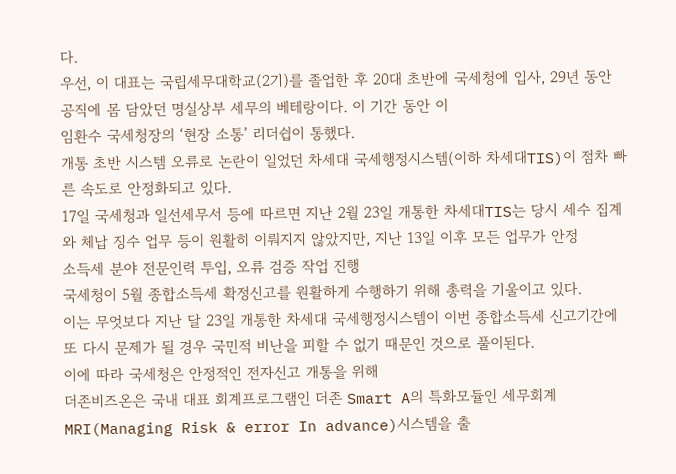다.
우선, 이 대표는 국립세무대학교(2기)를 졸업한 후 20대 초반에 국세청에 입사, 29년 동안 공직에 몸 담았던 명실상부 세무의 베테랑이다. 이 기간 동안 이
임환수 국세청장의 ‘현장 소통’ 리더쉽이 통했다.
개통 초반 시스템 오류로 논란이 일었던 차세대 국세행정시스템(이하 차세대TIS)이 점차 빠른 속도로 안정화되고 있다.
17일 국세청과 일선세무서 등에 따르면 지난 2월 23일 개통한 차세대TIS는 당시 세수 집계와 체납 징수 업무 등이 원활히 이뤄지지 않았지만, 지난 13일 이후 모든 업무가 안정
소득세 분야 전문인력 투입, 오류 검증 작업 진행
국세청이 5월 종합소득세 확정신고를 원활하게 수행하기 위해 총력을 기울이고 있다.
이는 무엇보다 지난 달 23일 개통한 차세대 국세행정시스템이 이번 종합소득세 신고기간에 또 다시 문제가 될 경우 국민적 비난을 피할 수 없기 때문인 것으로 풀이된다.
이에 따라 국세청은 안정적인 전자신고 개통을 위해
더존비즈온은 국내 대표 회계프로그램인 더존 Smart A의 특화모듈인 세무회계 MRI(Managing Risk & error In advance)시스템을 출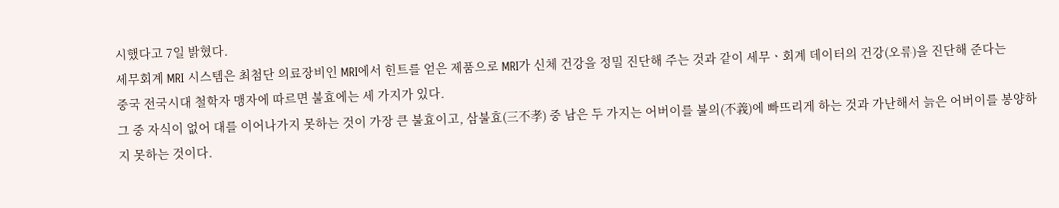시했다고 7일 밝혔다.
세무회계 MRI 시스템은 최첨단 의료장비인 MRI에서 힌트를 얻은 제품으로 MRI가 신체 건강을 정밀 진단해 주는 것과 같이 세무ㆍ회계 데이터의 건강(오류)을 진단해 준다는
중국 전국시대 철학자 맹자에 따르면 불효에는 세 가지가 있다.
그 중 자식이 없어 대를 이어나가지 못하는 것이 가장 큰 불효이고, 삼불효(三不孝) 중 남은 두 가지는 어버이를 불의(不義)에 빠뜨리게 하는 것과 가난해서 늙은 어버이를 봉양하지 못하는 것이다.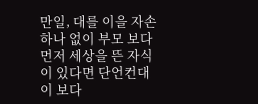만일, 대를 이을 자손 하나 없이 부모 보다 먼저 세상을 뜬 자식이 있다면 단언컨대 이 보다